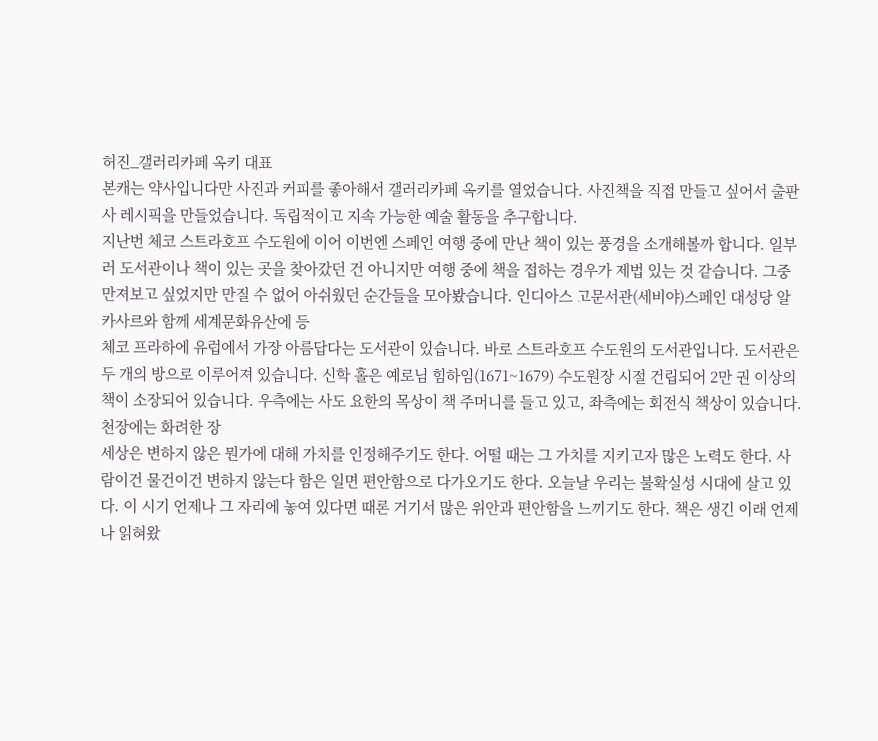허진_갤러리카페 옥키 대표
본캐는 약사입니다만 사진과 커피를 좋아해서 갤러리카페 옥키를 열었습니다. 사진책을 직접 만들고 싶어서 출판사 레시픽을 만들었습니다. 독립적이고 지속 가능한 예술 활동을 추구합니다.
지난번 체코 스트라호프 수도원에 이어 이번엔 스페인 여행 중에 만난 책이 있는 풍경을 소개해볼까 합니다. 일부러 도서관이나 책이 있는 곳을 찾아갔던 건 아니지만 여행 중에 책을 접하는 경우가 제법 있는 것 같습니다. 그중 만져보고 싶었지만 만질 수 없어 아쉬웠던 순간들을 모아봤습니다. 인디아스 고문서관(세비야)스페인 대성당 알카사르와 함께 세계문화유산에 등
체코 프라하에 유럽에서 가장 아름답다는 도서관이 있습니다. 바로 스트라호프 수도원의 도서관입니다. 도서관은 두 개의 방으로 이루어져 있습니다. 신학 홀은 예로님 힘하임(1671~1679) 수도원장 시절 건립되어 2만 권 이상의 책이 소장되어 있습니다. 우측에는 사도 요한의 목상이 책 주머니를 들고 있고, 좌측에는 회전식 책상이 있습니다. 천장에는 화려한 장
세상은 변하지 않은 뭔가에 대해 가치를 인정해주기도 한다. 어떨 때는 그 가치를 지키고자 많은 노력도 한다. 사람이건 물건이건 변하지 않는다 함은 일면 편안함으로 다가오기도 한다. 오늘날 우리는 불확실성 시대에 살고 있다. 이 시기 언제나 그 자리에 놓여 있다면 때론 거기서 많은 위안과 편안함을 느끼기도 한다. 책은 생긴 이래 언제나 읽혀왔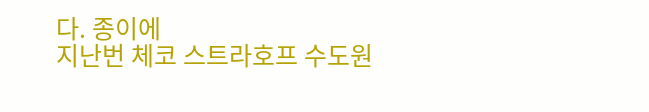다. 종이에
지난번 체코 스트라호프 수도원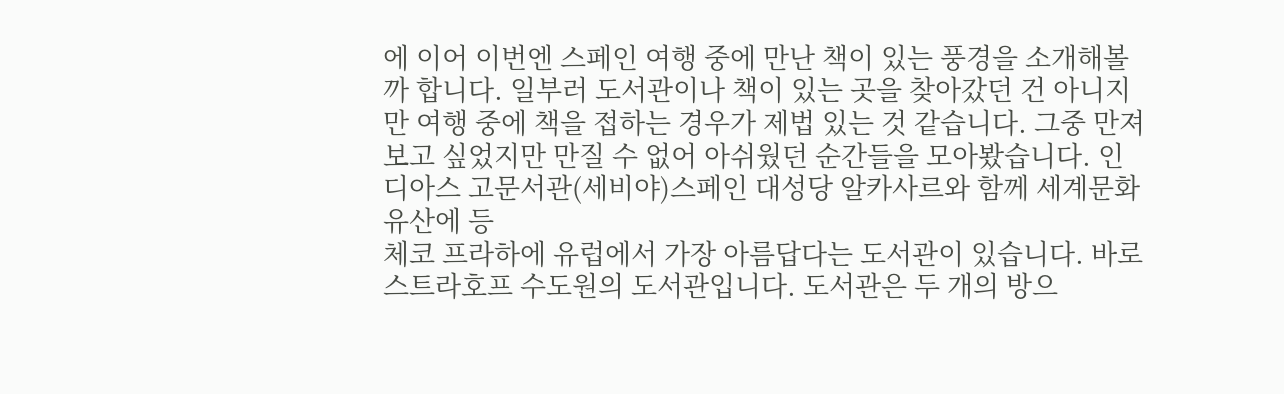에 이어 이번엔 스페인 여행 중에 만난 책이 있는 풍경을 소개해볼까 합니다. 일부러 도서관이나 책이 있는 곳을 찾아갔던 건 아니지만 여행 중에 책을 접하는 경우가 제법 있는 것 같습니다. 그중 만져보고 싶었지만 만질 수 없어 아쉬웠던 순간들을 모아봤습니다. 인디아스 고문서관(세비야)스페인 대성당 알카사르와 함께 세계문화유산에 등
체코 프라하에 유럽에서 가장 아름답다는 도서관이 있습니다. 바로 스트라호프 수도원의 도서관입니다. 도서관은 두 개의 방으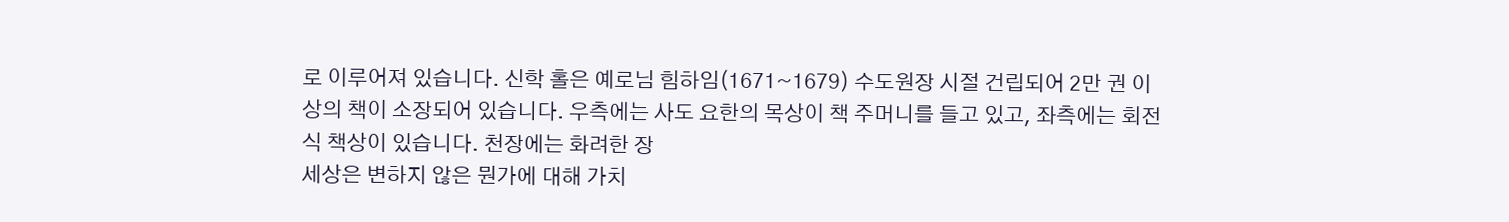로 이루어져 있습니다. 신학 홀은 예로님 힘하임(1671~1679) 수도원장 시절 건립되어 2만 권 이상의 책이 소장되어 있습니다. 우측에는 사도 요한의 목상이 책 주머니를 들고 있고, 좌측에는 회전식 책상이 있습니다. 천장에는 화려한 장
세상은 변하지 않은 뭔가에 대해 가치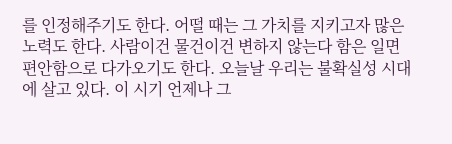를 인정해주기도 한다. 어떨 때는 그 가치를 지키고자 많은 노력도 한다. 사람이건 물건이건 변하지 않는다 함은 일면 편안함으로 다가오기도 한다. 오늘날 우리는 불확실성 시대에 살고 있다. 이 시기 언제나 그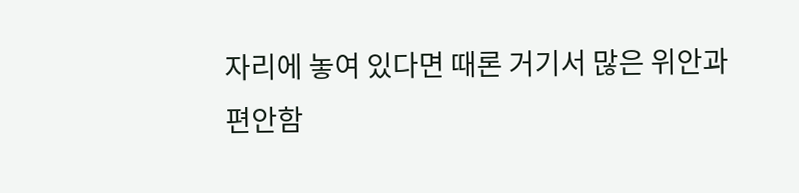자리에 놓여 있다면 때론 거기서 많은 위안과 편안함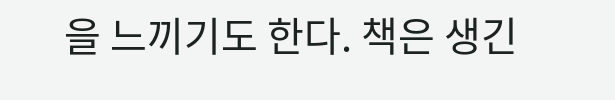을 느끼기도 한다. 책은 생긴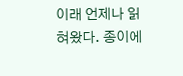이래 언제나 읽혀왔다. 종이에